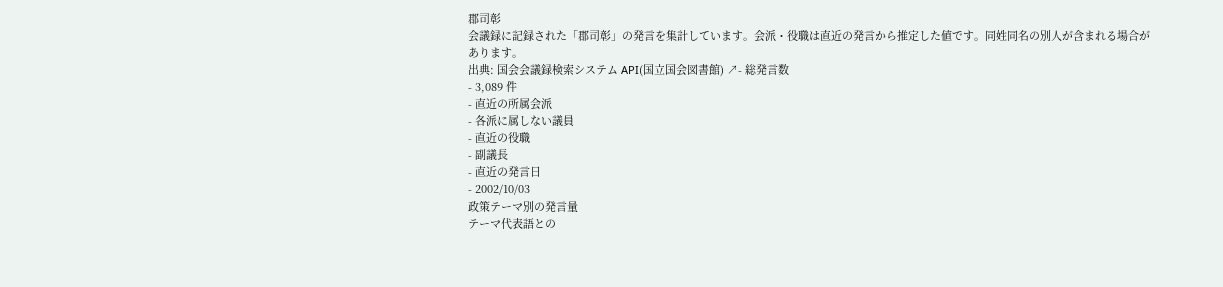郡司彰
会議録に記録された「郡司彰」の発言を集計しています。会派・役職は直近の発言から推定した値です。同姓同名の別人が含まれる場合があります。
出典: 国会会議録検索システム API(国立国会図書館) ↗- 総発言数
- 3,089 件
- 直近の所属会派
- 各派に属しない議員
- 直近の役職
- 副議長
- 直近の発言日
- 2002/10/03
政策テーマ別の発言量
テーマ代表語との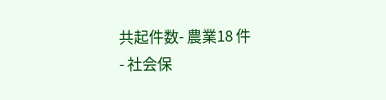共起件数- 農業18 件
- 社会保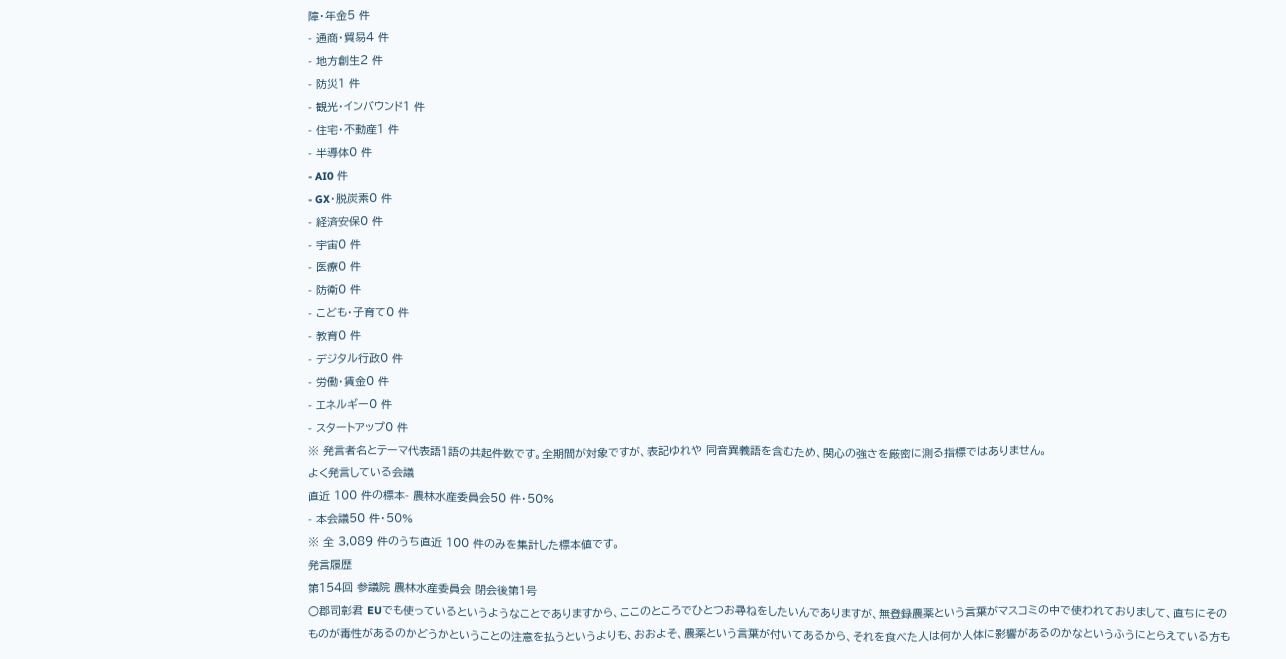障・年金5 件
- 通商・貿易4 件
- 地方創生2 件
- 防災1 件
- 観光・インバウンド1 件
- 住宅・不動産1 件
- 半導体0 件
- AI0 件
- GX・脱炭素0 件
- 経済安保0 件
- 宇宙0 件
- 医療0 件
- 防衛0 件
- こども・子育て0 件
- 教育0 件
- デジタル行政0 件
- 労働・賃金0 件
- エネルギー0 件
- スタートアップ0 件
※ 発言者名とテーマ代表語1語の共起件数です。全期間が対象ですが、表記ゆれや 同音異義語を含むため、関心の強さを厳密に測る指標ではありません。
よく発言している会議
直近 100 件の標本- 農林水産委員会50 件・50%
- 本会議50 件・50%
※ 全 3,089 件のうち直近 100 件のみを集計した標本値です。
発言履歴
第154回 参議院 農林水産委員会 閉会後第1号
○郡司彰君 EUでも使っているというようなことでありますから、ここのところでひとつお尋ねをしたいんでありますが、無登録農薬という言葉がマスコミの中で使われておりまして、直ちにそのものが毒性があるのかどうかということの注意を払うというよりも、おおよそ、農薬という言葉が付いてあるから、それを食べた人は何か人体に影響があるのかなというふうにとらえている方も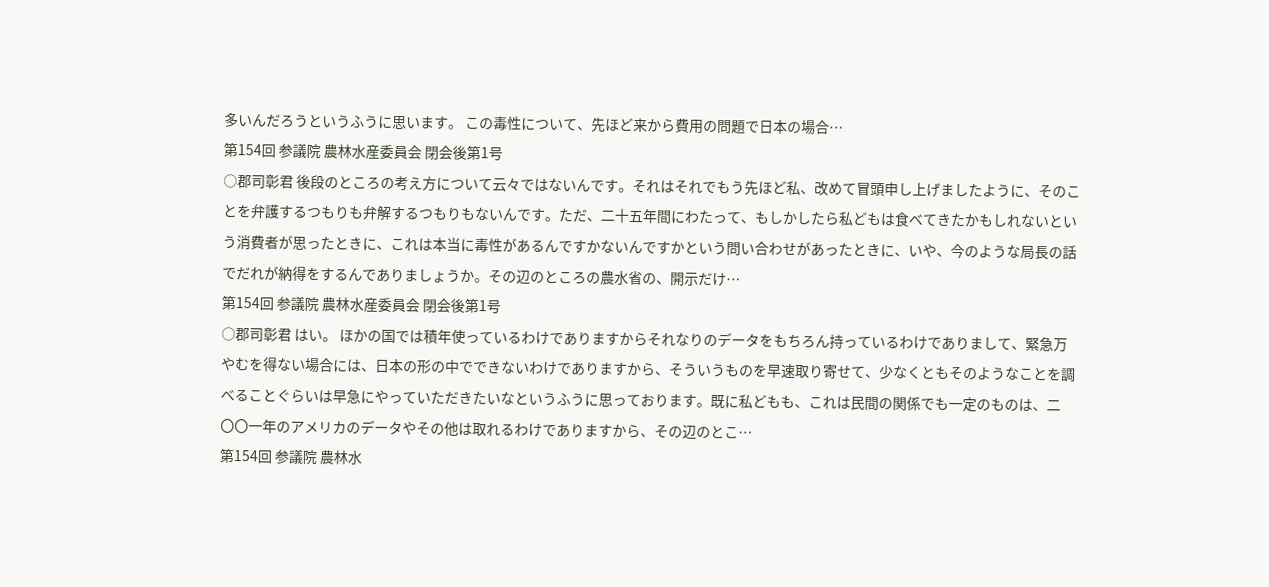多いんだろうというふうに思います。 この毒性について、先ほど来から費用の問題で日本の場合…
第154回 参議院 農林水産委員会 閉会後第1号
○郡司彰君 後段のところの考え方について云々ではないんです。それはそれでもう先ほど私、改めて冒頭申し上げましたように、そのことを弁護するつもりも弁解するつもりもないんです。ただ、二十五年間にわたって、もしかしたら私どもは食べてきたかもしれないという消費者が思ったときに、これは本当に毒性があるんですかないんですかという問い合わせがあったときに、いや、今のような局長の話でだれが納得をするんでありましょうか。その辺のところの農水省の、開示だけ…
第154回 参議院 農林水産委員会 閉会後第1号
○郡司彰君 はい。 ほかの国では積年使っているわけでありますからそれなりのデータをもちろん持っているわけでありまして、緊急万やむを得ない場合には、日本の形の中でできないわけでありますから、そういうものを早速取り寄せて、少なくともそのようなことを調べることぐらいは早急にやっていただきたいなというふうに思っております。既に私どもも、これは民間の関係でも一定のものは、二〇〇一年のアメリカのデータやその他は取れるわけでありますから、その辺のとこ…
第154回 参議院 農林水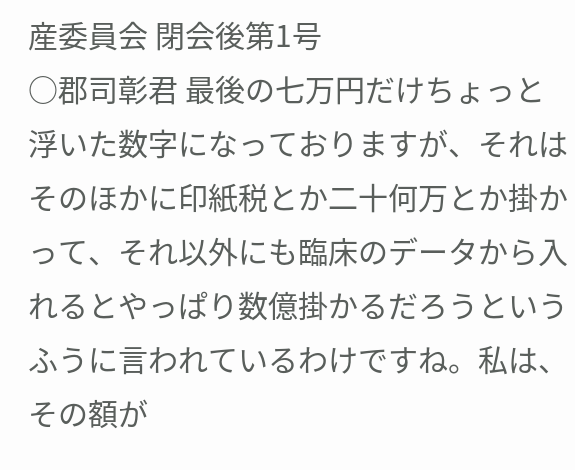産委員会 閉会後第1号
○郡司彰君 最後の七万円だけちょっと浮いた数字になっておりますが、それはそのほかに印紙税とか二十何万とか掛かって、それ以外にも臨床のデータから入れるとやっぱり数億掛かるだろうというふうに言われているわけですね。私は、その額が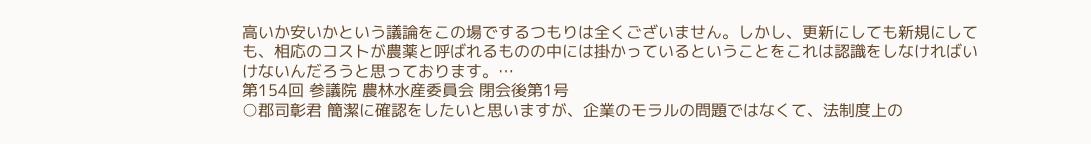高いか安いかという議論をこの場でするつもりは全くございません。しかし、更新にしても新規にしても、相応のコストが農薬と呼ばれるものの中には掛かっているということをこれは認識をしなければいけないんだろうと思っております。…
第154回 参議院 農林水産委員会 閉会後第1号
○郡司彰君 簡潔に確認をしたいと思いますが、企業のモラルの問題ではなくて、法制度上の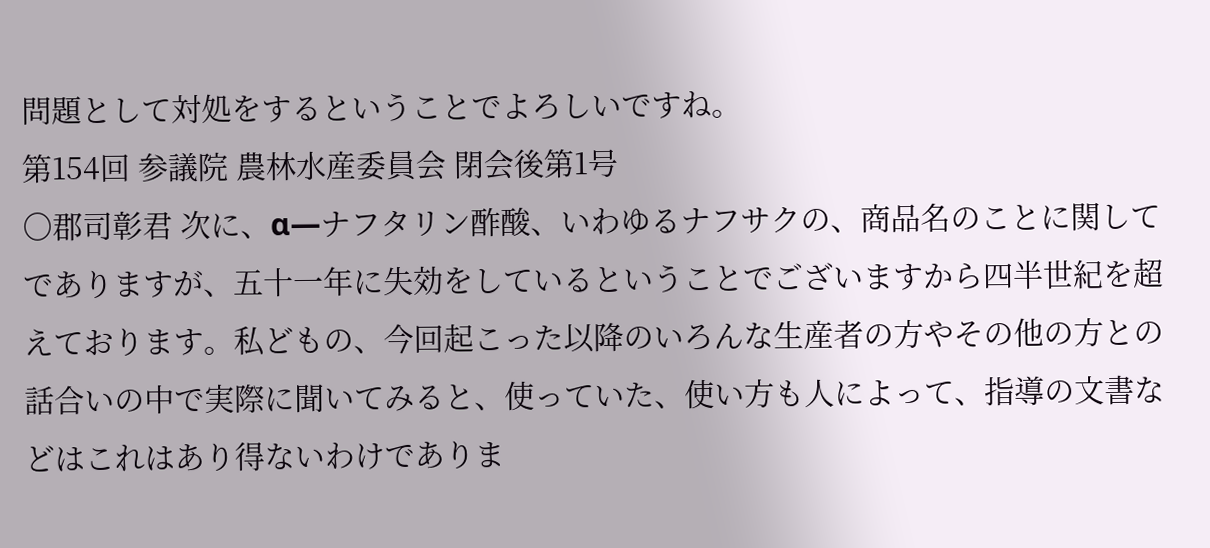問題として対処をするということでよろしいですね。
第154回 参議院 農林水産委員会 閉会後第1号
○郡司彰君 次に、α—ナフタリン酢酸、いわゆるナフサクの、商品名のことに関してでありますが、五十一年に失効をしているということでございますから四半世紀を超えております。私どもの、今回起こった以降のいろんな生産者の方やその他の方との話合いの中で実際に聞いてみると、使っていた、使い方も人によって、指導の文書などはこれはあり得ないわけでありま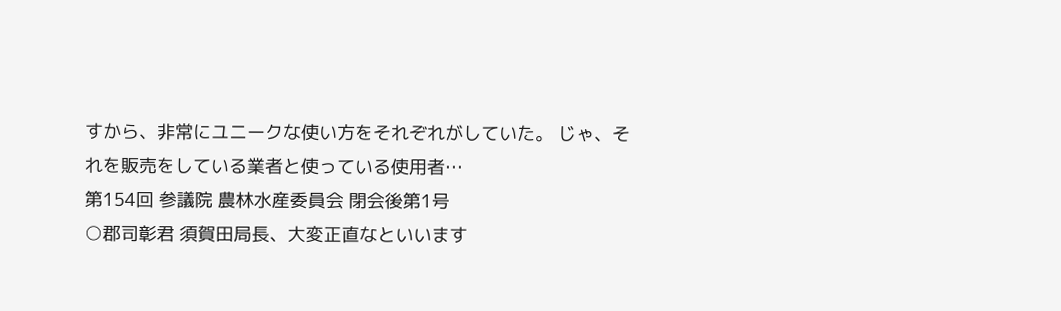すから、非常にユニークな使い方をそれぞれがしていた。 じゃ、それを販売をしている業者と使っている使用者…
第154回 参議院 農林水産委員会 閉会後第1号
○郡司彰君 須賀田局長、大変正直なといいます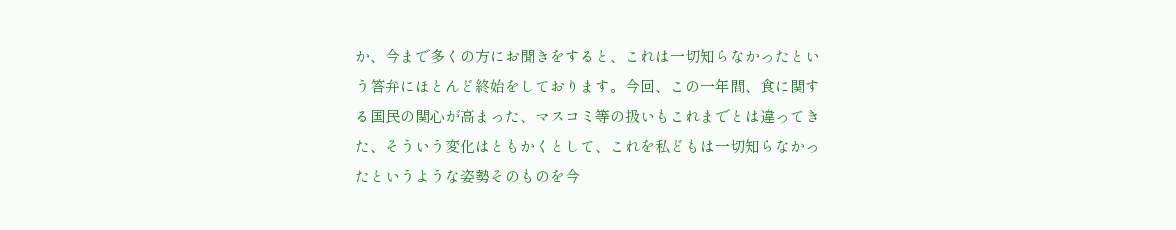か、今まで多くの方にお聞きをすると、これは一切知らなかったという答弁にほとんど終始をしております。今回、この一年間、食に関する国民の関心が高まった、マスコミ等の扱いもこれまでとは違ってきた、そういう変化はともかくとして、これを私どもは一切知らなかったというような姿勢そのものを今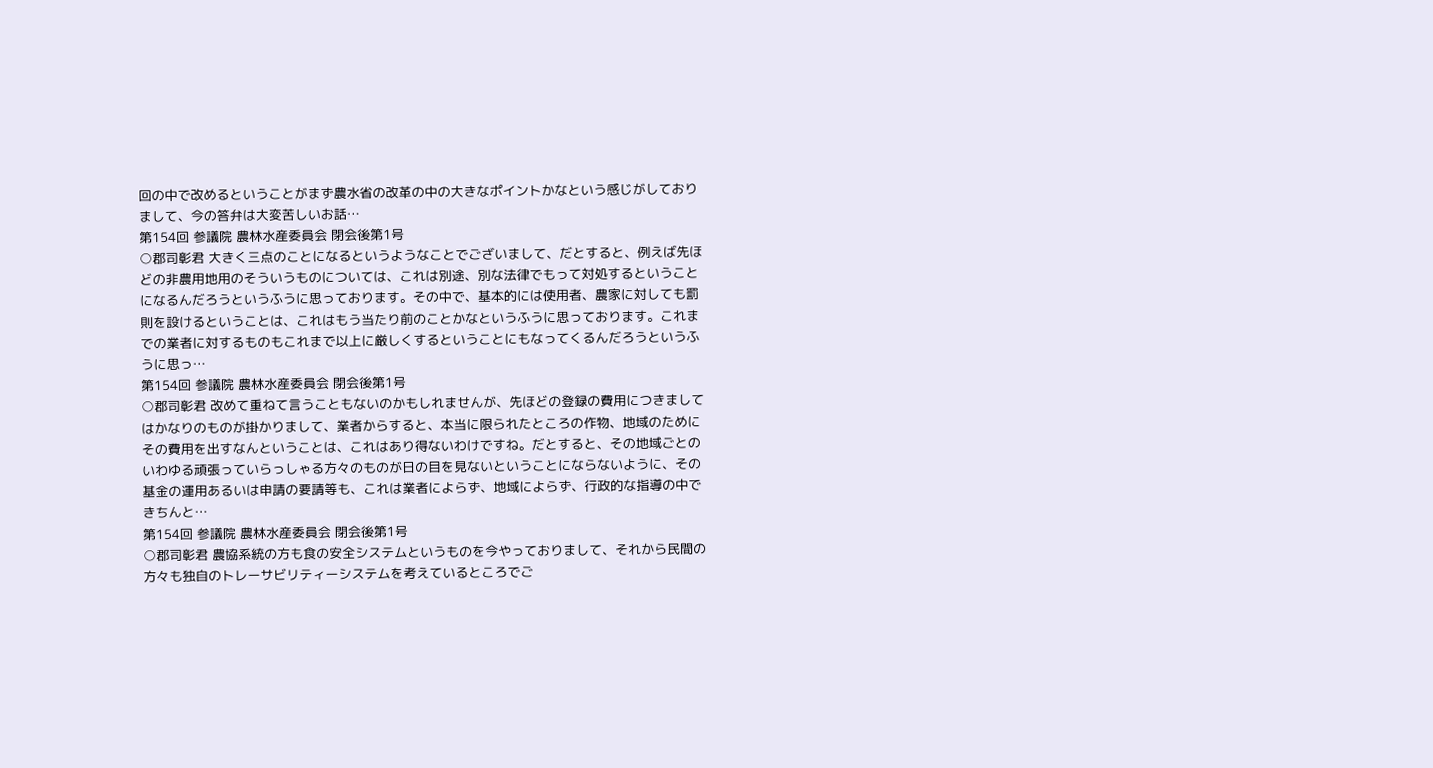回の中で改めるということがまず農水省の改革の中の大きなポイントかなという感じがしておりまして、今の答弁は大変苦しいお話…
第154回 参議院 農林水産委員会 閉会後第1号
○郡司彰君 大きく三点のことになるというようなことでございまして、だとすると、例えば先ほどの非農用地用のそういうものについては、これは別途、別な法律でもって対処するということになるんだろうというふうに思っております。その中で、基本的には使用者、農家に対しても罰則を設けるということは、これはもう当たり前のことかなというふうに思っております。これまでの業者に対するものもこれまで以上に厳しくするということにもなってくるんだろうというふうに思っ…
第154回 参議院 農林水産委員会 閉会後第1号
○郡司彰君 改めて重ねて言うこともないのかもしれませんが、先ほどの登録の費用につきましてはかなりのものが掛かりまして、業者からすると、本当に限られたところの作物、地域のためにその費用を出すなんということは、これはあり得ないわけですね。だとすると、その地域ごとのいわゆる頑張っていらっしゃる方々のものが日の目を見ないということにならないように、その基金の運用あるいは申請の要請等も、これは業者によらず、地域によらず、行政的な指導の中できちんと…
第154回 参議院 農林水産委員会 閉会後第1号
○郡司彰君 農協系統の方も食の安全システムというものを今やっておりまして、それから民間の方々も独自のトレーサビリティーシステムを考えているところでご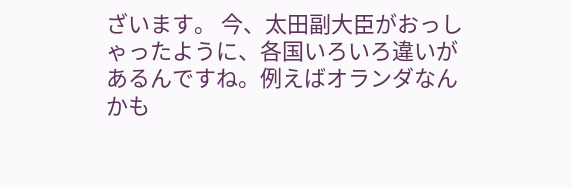ざいます。 今、太田副大臣がおっしゃったように、各国いろいろ違いがあるんですね。例えばオランダなんかも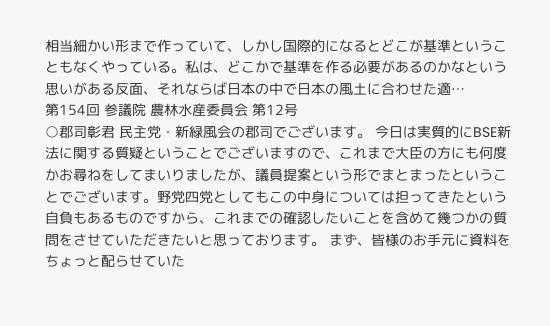相当細かい形まで作っていて、しかし国際的になるとどこが基準ということもなくやっている。私は、どこかで基準を作る必要があるのかなという思いがある反面、それならば日本の中で日本の風土に合わせた適…
第154回 参議院 農林水産委員会 第12号
○郡司彰君 民主党・新緑風会の郡司でございます。 今日は実質的にBSE新法に関する質疑ということでございますので、これまで大臣の方にも何度かお尋ねをしてまいりましたが、議員提案という形でまとまったということでございます。野党四党としてもこの中身については担ってきたという自負もあるものですから、これまでの確認したいことを含めて幾つかの質問をさせていただきたいと思っております。 まず、皆様のお手元に資料をちょっと配らせていた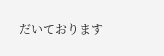だいております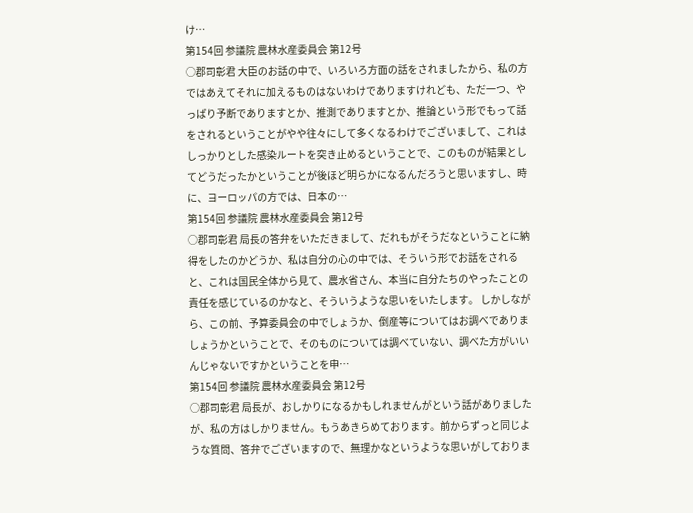け…
第154回 参議院 農林水産委員会 第12号
○郡司彰君 大臣のお話の中で、いろいろ方面の話をされましたから、私の方ではあえてそれに加えるものはないわけでありますけれども、ただ一つ、やっぱり予断でありますとか、推測でありますとか、推論という形でもって話をされるということがやや往々にして多くなるわけでございまして、これはしっかりとした感染ルートを突き止めるということで、このものが結果としてどうだったかということが後ほど明らかになるんだろうと思いますし、時に、ヨーロッパの方では、日本の…
第154回 参議院 農林水産委員会 第12号
○郡司彰君 局長の答弁をいただきまして、だれもがそうだなということに納得をしたのかどうか、私は自分の心の中では、そういう形でお話をされると、これは国民全体から見て、農水省さん、本当に自分たちのやったことの責任を感じているのかなと、そういうような思いをいたします。 しかしながら、この前、予算委員会の中でしょうか、倒産等についてはお調べでありましょうかということで、そのものについては調べていない、調べた方がいいんじゃないですかということを申…
第154回 参議院 農林水産委員会 第12号
○郡司彰君 局長が、おしかりになるかもしれませんがという話がありましたが、私の方はしかりません。もうあきらめております。前からずっと同じような質問、答弁でございますので、無理かなというような思いがしておりま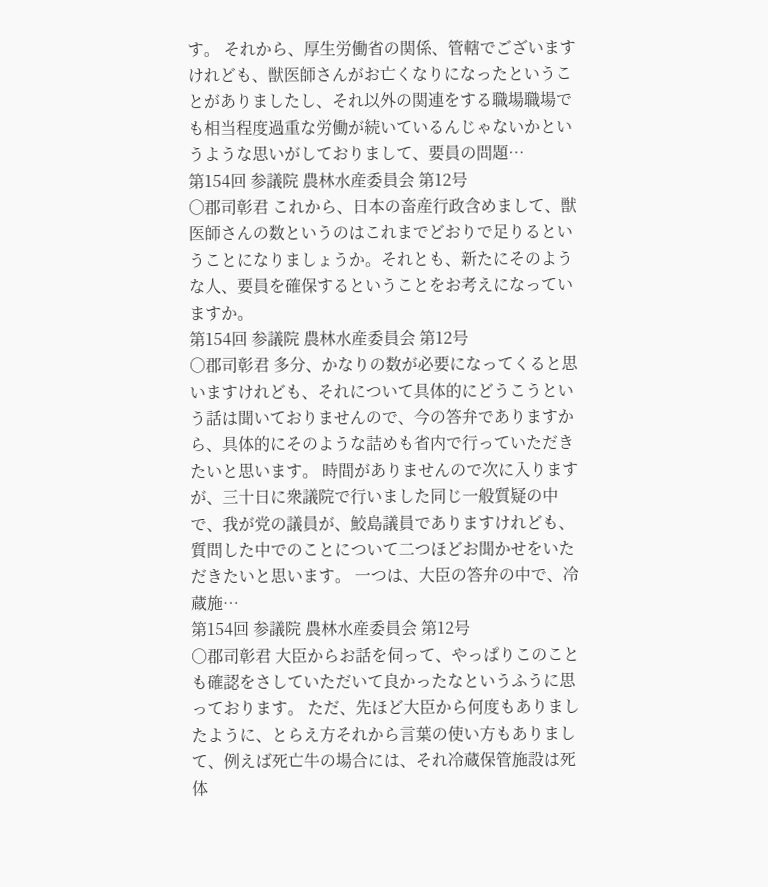す。 それから、厚生労働省の関係、管轄でございますけれども、獣医師さんがお亡くなりになったということがありましたし、それ以外の関連をする職場職場でも相当程度過重な労働が続いているんじゃないかというような思いがしておりまして、要員の問題…
第154回 参議院 農林水産委員会 第12号
○郡司彰君 これから、日本の畜産行政含めまして、獣医師さんの数というのはこれまでどおりで足りるということになりましょうか。それとも、新たにそのような人、要員を確保するということをお考えになっていますか。
第154回 参議院 農林水産委員会 第12号
○郡司彰君 多分、かなりの数が必要になってくると思いますけれども、それについて具体的にどうこうという話は聞いておりませんので、今の答弁でありますから、具体的にそのような詰めも省内で行っていただきたいと思います。 時間がありませんので次に入りますが、三十日に衆議院で行いました同じ一般質疑の中で、我が党の議員が、鮫島議員でありますけれども、質問した中でのことについて二つほどお聞かせをいただきたいと思います。 一つは、大臣の答弁の中で、冷蔵施…
第154回 参議院 農林水産委員会 第12号
○郡司彰君 大臣からお話を伺って、やっぱりこのことも確認をさしていただいて良かったなというふうに思っております。 ただ、先ほど大臣から何度もありましたように、とらえ方それから言葉の使い方もありまして、例えば死亡牛の場合には、それ冷蔵保管施設は死体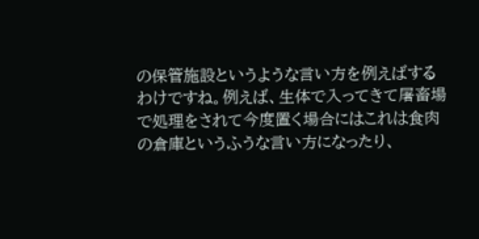の保管施設というような言い方を例えばするわけですね。例えば、生体で入ってきて屠畜場で処理をされて今度置く場合にはこれは食肉の倉庫というふうな言い方になったり、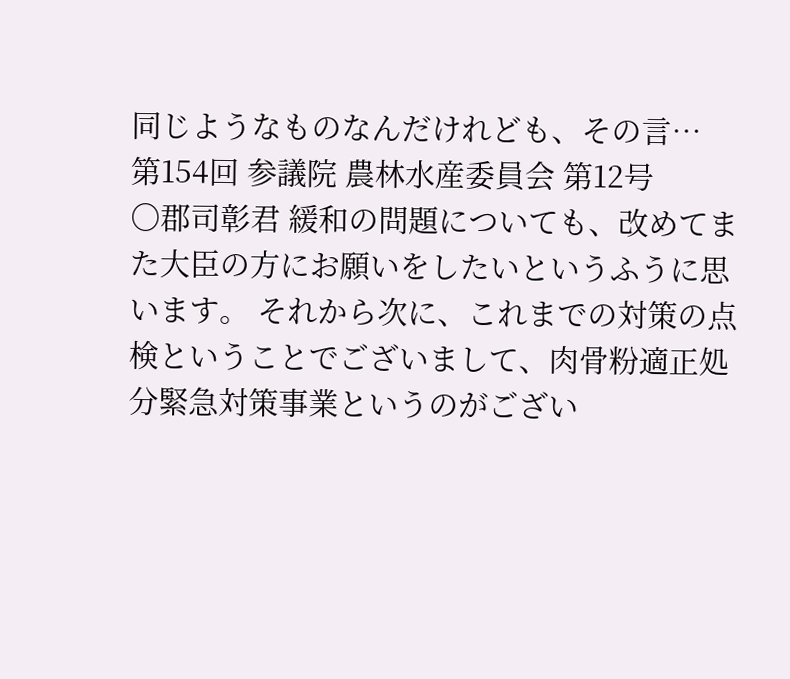同じようなものなんだけれども、その言…
第154回 参議院 農林水産委員会 第12号
○郡司彰君 緩和の問題についても、改めてまた大臣の方にお願いをしたいというふうに思います。 それから次に、これまでの対策の点検ということでございまして、肉骨粉適正処分緊急対策事業というのがござい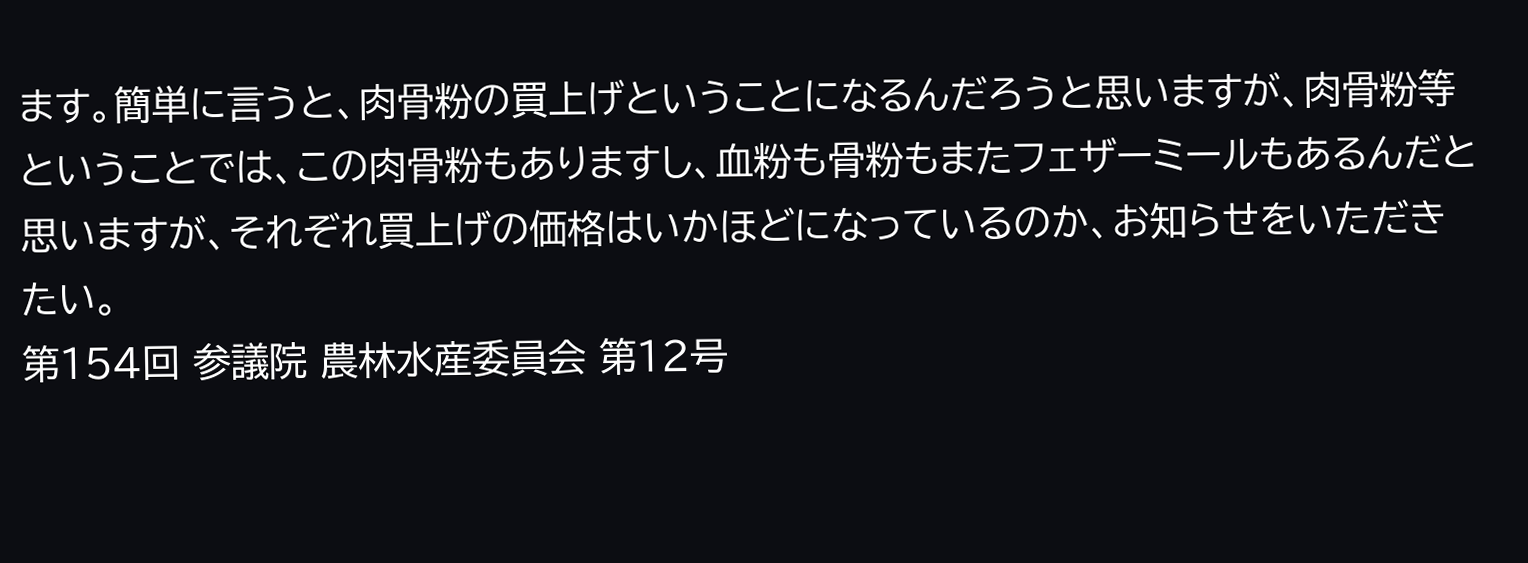ます。簡単に言うと、肉骨粉の買上げということになるんだろうと思いますが、肉骨粉等ということでは、この肉骨粉もありますし、血粉も骨粉もまたフェザーミールもあるんだと思いますが、それぞれ買上げの価格はいかほどになっているのか、お知らせをいただきたい。
第154回 参議院 農林水産委員会 第12号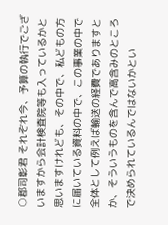○郡司彰君 それぞれ今、予算の執行でございますから会計検査院等も入っているかと思いますけれども、その中で、私どもの方に届いている資料の中で、この事業の中で全体として例えば輸送の経費でありますとか、そういうものを含んで高含みのところで決められているんではないかとい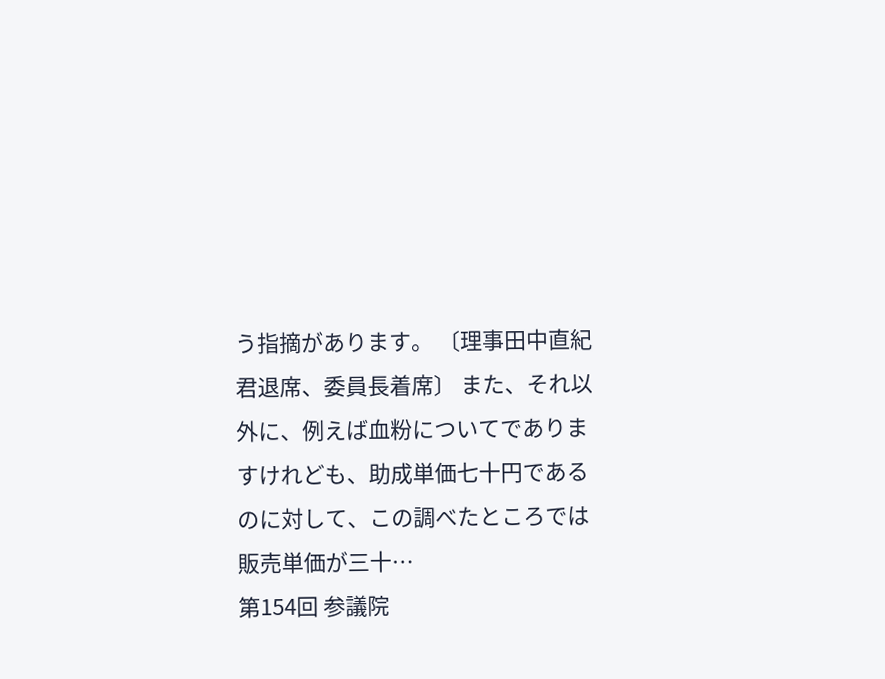う指摘があります。 〔理事田中直紀君退席、委員長着席〕 また、それ以外に、例えば血粉についてでありますけれども、助成単価七十円であるのに対して、この調べたところでは販売単価が三十…
第154回 参議院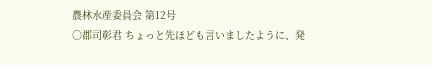農林水産委員会 第12号
○郡司彰君 ちょっと先ほども言いましたように、発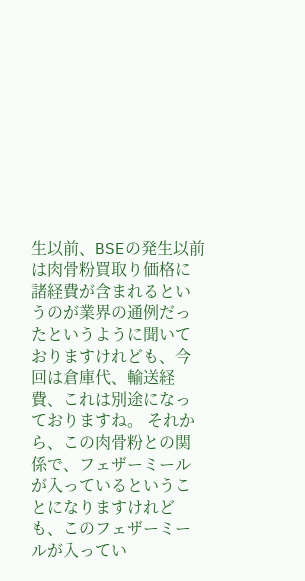生以前、BSEの発生以前は肉骨粉買取り価格に諸経費が含まれるというのが業界の通例だったというように聞いておりますけれども、今回は倉庫代、輸送経費、これは別途になっておりますね。 それから、この肉骨粉との関係で、フェザーミールが入っているということになりますけれども、このフェザーミールが入ってい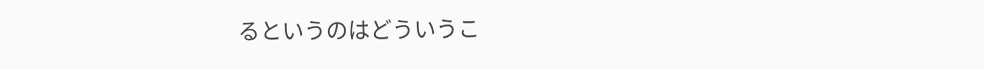るというのはどういうこ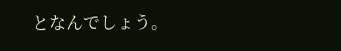となんでしょう。